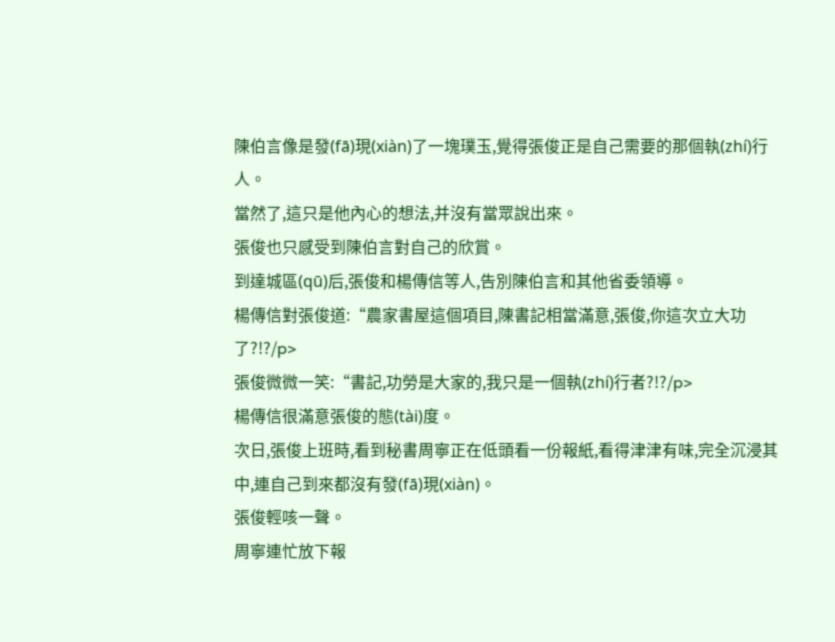陳伯言像是發(fā)現(xiàn)了一塊璞玉,覺得張俊正是自己需要的那個執(zhí)行人。
當然了,這只是他內心的想法,并沒有當眾說出來。
張俊也只感受到陳伯言對自己的欣賞。
到達城區(qū)后,張俊和楊傳信等人,告別陳伯言和其他省委領導。
楊傳信對張俊道:“農家書屋這個項目,陳書記相當滿意,張俊,你這次立大功了?!?/p>
張俊微微一笑:“書記,功勞是大家的,我只是一個執(zhí)行者?!?/p>
楊傳信很滿意張俊的態(tài)度。
次日,張俊上班時,看到秘書周寧正在低頭看一份報紙,看得津津有味,完全沉浸其中,連自己到來都沒有發(fā)現(xiàn)。
張俊輕咳一聲。
周寧連忙放下報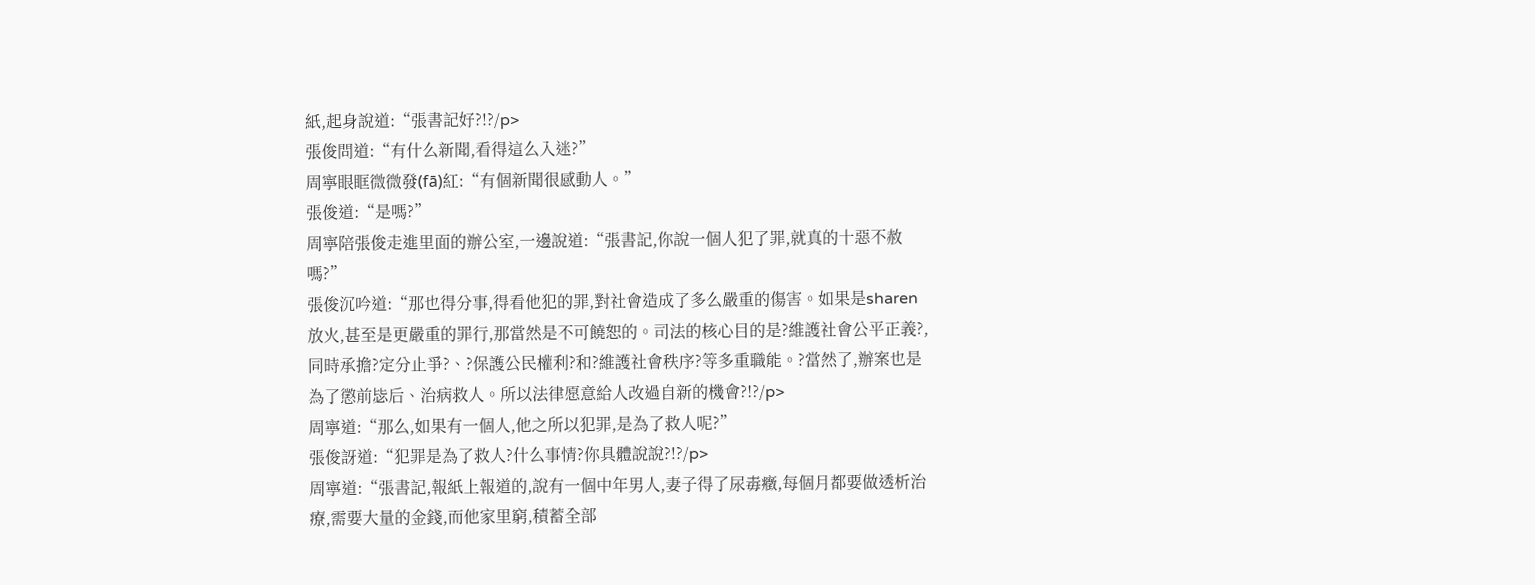紙,起身說道:“張書記好?!?/p>
張俊問道:“有什么新聞,看得這么入迷?”
周寧眼眶微微發(fā)紅:“有個新聞很感動人。”
張俊道:“是嗎?”
周寧陪張俊走進里面的辦公室,一邊說道:“張書記,你說一個人犯了罪,就真的十惡不赦嗎?”
張俊沉吟道:“那也得分事,得看他犯的罪,對社會造成了多么嚴重的傷害。如果是sharen放火,甚至是更嚴重的罪行,那當然是不可饒恕的。司法的核心目的是?維護社會公平正義?,同時承擔?定分止爭?、?保護公民權利?和?維護社會秩序?等多重職能。?當然了,辦案也是為了懲前毖后、治病救人。所以法律愿意給人改過自新的機會?!?/p>
周寧道:“那么,如果有一個人,他之所以犯罪,是為了救人呢?”
張俊訝道:“犯罪是為了救人?什么事情?你具體說說?!?/p>
周寧道:“張書記,報紙上報道的,說有一個中年男人,妻子得了尿毒癥,每個月都要做透析治療,需要大量的金錢,而他家里窮,積蓄全部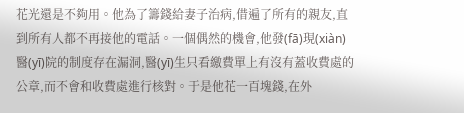花光還是不夠用。他為了籌錢給妻子治病,借遍了所有的親友,直到所有人都不再接他的電話。一個偶然的機會,他發(fā)現(xiàn)醫(yī)院的制度存在漏洞,醫(yī)生只看繳費單上有沒有蓋收費處的公章,而不會和收費處進行核對。于是他花一百塊錢,在外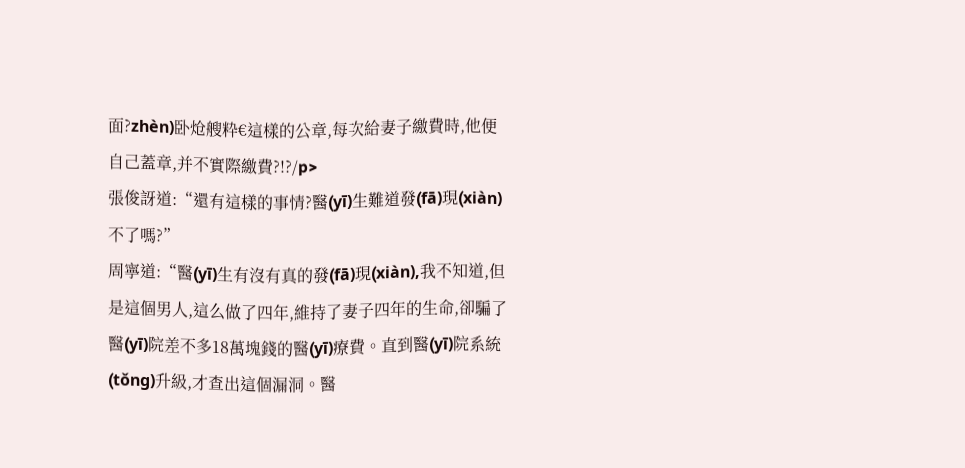面?zhèn)卧炝艘粋€這樣的公章,每次給妻子繳費時,他便自己蓋章,并不實際繳費?!?/p>
張俊訝道:“還有這樣的事情?醫(yī)生難道發(fā)現(xiàn)不了嗎?”
周寧道:“醫(yī)生有沒有真的發(fā)現(xiàn),我不知道,但是這個男人,這么做了四年,維持了妻子四年的生命,卻騙了醫(yī)院差不多18萬塊錢的醫(yī)療費。直到醫(yī)院系統(tǒng)升級,才查出這個漏洞。醫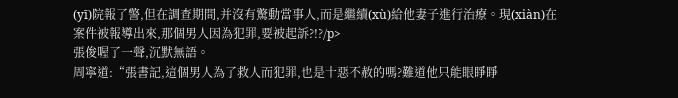(yī)院報了警,但在調查期間,并沒有驚動當事人,而是繼續(xù)給他妻子進行治療。現(xiàn)在案件被報導出來,那個男人因為犯罪,要被起訴?!?/p>
張俊喔了一聲,沉默無語。
周寧道:“張書記,這個男人為了救人而犯罪,也是十惡不赦的嗎?難道他只能眼睜睜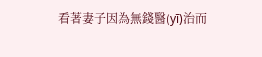看著妻子因為無錢醫(yī)治而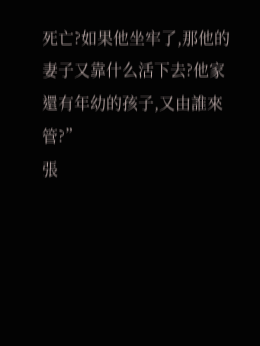死亡?如果他坐牢了,那他的妻子又靠什么活下去?他家還有年幼的孩子,又由誰來管?”
張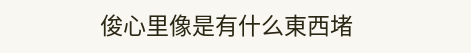俊心里像是有什么東西堵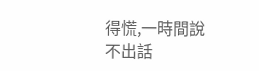得慌,一時間說不出話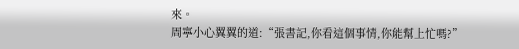來。
周寧小心翼翼的道:“張書記,你看這個事情,你能幫上忙嗎?”